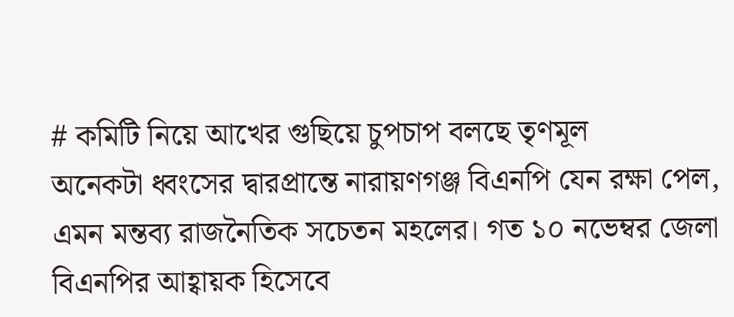# কমিটি নিয়ে আখের গুছিয়ে চুপচাপ বলছে তৃণমূল
অনেকটা ধ্বংসের দ্বারপ্রান্তে নারায়ণগঞ্জ বিএনপি যেন রক্ষা পেল, এমন মন্তব্য রাজনৈতিক সচেতন মহলের। গত ১০ নভেম্বর জেলা বিএনপির আহ্বায়ক হিসেবে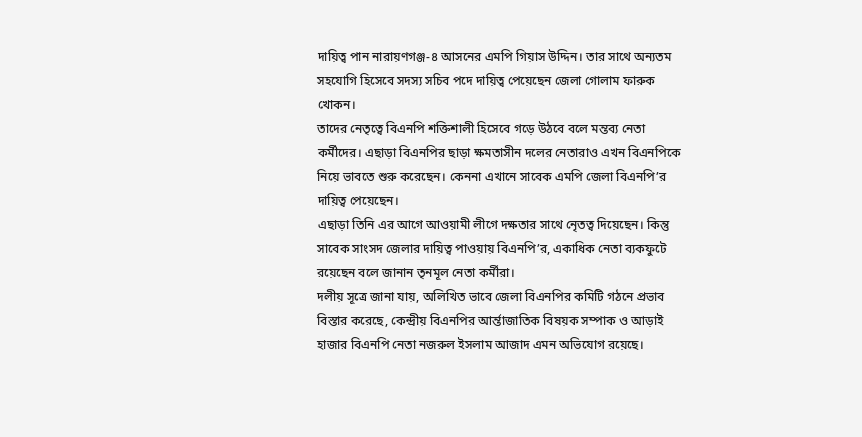দায়িত্ব পান নারায়ণগঞ্জ-৪ আসনের এমপি গিয়াস উদ্দিন। তার সাথে অন্যতম সহযোগি হিসেবে সদস্য সচিব পদে দায়িত্ব পেয়েছেন জেলা গোলাম ফারুক খোকন।
তাদের নেতৃত্বে বিএনপি শক্তিশালী হিসেবে গড়ে উঠবে বলে মন্তব্য নেতা কর্মীদের। এছাড়া বিএনপির ছাড়া ক্ষমতাসীন দলের নেতারাও এখন বিএনপিকে নিয়ে ভাবতে শুরু করেছেন। কেননা এখানে সাবেক এমপি জেলা বিএনপি’র দায়িত্ব পেয়েছেন।
এছাড়া তিনি এর আগে আওয়ামী লীগে দক্ষতার সাথে নেৃতত্ব দিয়েছেন। কিন্তু সাবেক সাংসদ জেলার দায়িত্ব পাওয়ায় বিএনপি’র, একাধিক নেতা ব্যকফুটে রয়েছেন বলে জানান তৃনমূল নেতা কর্মীরা।
দলীয় সূত্রে জানা যায়, অলিখিত ভাবে জেলা বিএনপির কমিটি গঠনে প্রভাব বিস্তার করেছে, কেন্দ্রীয় বিএনপির আর্ন্তাজাতিক বিষয়ক সম্পাক ও আড়াই হাজার বিএনপি নেতা নজরুল ইসলাম আজাদ এমন অভিযোগ রয়েছে।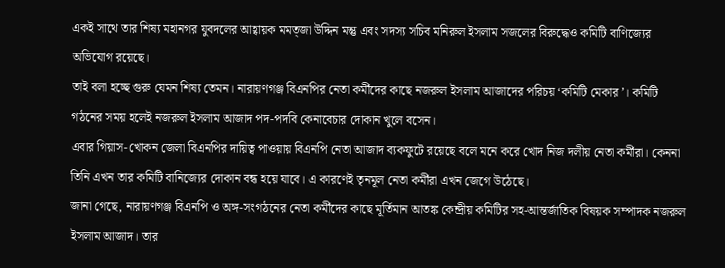একই সাথে তার শিষ্য মহানগর যুবদলের আহ্বায়ক মমত্জা উদ্দিন মন্তু এবং সদস্য সচিব মনিরুল ইসলাম সজলের বিরুদ্ধেও কমিটি বাণিজ্যের অভিযোগ রয়েছে।
তাই বলা হচ্ছে গুরু যেমন শিষ্য তেমন। নারায়ণগঞ্জ বিএনপির নেতা কর্মীদের কাছে নজরুল ইসলাম আজাদের পরিচয় ‘কমিটি মেকার’। কমিটি গঠনের সময় হলেই নজরুল ইসলাম আজাদ পদ-পদবি কেনাবেচার দোকান খুলে বসেন।
এবার গিয়াস-খোকন জেলা বিএনপির দায়িত্ব পাওয়ায় বিএনপি নেতা আজাদ ব্যকফুটে রয়েছে বলে মনে করে খোদ নিজ দলীয় নেতা কর্মীরা। কেননা তিনি এখন তার কমিটি বানিজ্যের দোকান বন্ধ হয়ে যাবে। এ কারণেই তৃনমূল নেতা কর্মীরা এখন জেগে উঠেছে।
জানা গেছে, নারায়ণগঞ্জ বিএনপি ও অঙ্গ-সংগঠনের নেতা কর্মীদের কাছে মূর্তিমান আতঙ্ক কেন্দ্রীয় কমিটির সহ-আন্তর্জাতিক বিষয়ক সম্পাদক নজরুল ইসলাম আজাদ। তার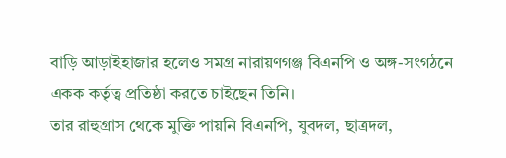বাড়ি আড়াইহাজার হলেও সমগ্র নারায়ণগঞ্জ বিএনপি ও অঙ্গ-সংগঠনে একক কর্তৃত্ব প্রতিষ্ঠা করতে চাইছেন তিনি।
তার রাহুগ্রাস থেকে মুক্তি পায়নি বিএনপি, যুবদল, ছাত্রদল,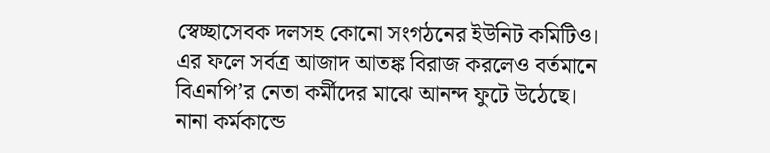স্বেচ্ছাসেবক দলসহ কোনো সংগঠনের ইউনিট কমিটিও। এর ফলে সর্বত্র আজাদ আতঙ্ক বিরাজ করলেও বর্তমানে বিএনপি’র নেতা কর্মীদের মাঝে আনন্দ ফুটে উঠেছে।
নানা কর্মকান্ডে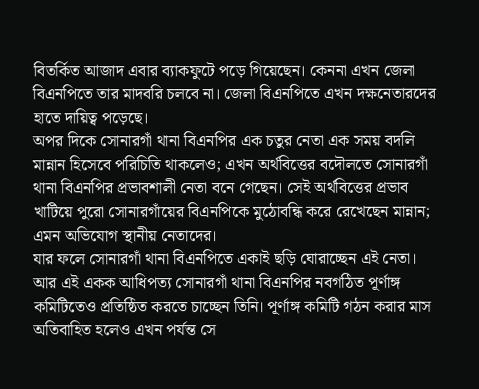বিতর্কিত আজাদ এবার ব্যাকফুটে পড়ে গিয়েছেন। কেননা এখন জেলা বিএনপিতে তার মাদবরি চলবে না। জেলা বিএনপিতে এখন দক্ষনেতারদের হাতে দায়িত্ব পড়েছে।
অপর দিকে সোনারগাঁ থানা বিএনপির এক চতুর নেতা এক সময় বদলি মান্নান হিসেবে পরিচিতি থাকলেও; এখন অর্থবিত্তের বদৌলতে সোনারগাঁ থানা বিএনপির প্রভাবশালী নেতা বনে গেছেন। সেই অর্থবিত্তের প্রভাব খাটিয়ে পুরো সোনারগাঁয়ের বিএনপিকে মুঠোবন্ধি করে রেখেছেন মান্নান; এমন অভিযোগ স্থানীয় নেতাদের।
যার ফলে সোনারগাঁ থানা বিএনপিতে একাই ছড়ি ঘোরাচ্ছেন এই নেতা। আর এই একক আধিপত্য সোনারগাঁ থানা বিএনপির নবগঠিত পূর্ণাঙ্গ কমিটিতেও প্রতিষ্ঠিত করতে চাচ্ছেন তিনি। পূর্ণাঙ্গ কমিটি গঠন করার মাস অতিবাহিত হলেও এখন পর্যন্ত সে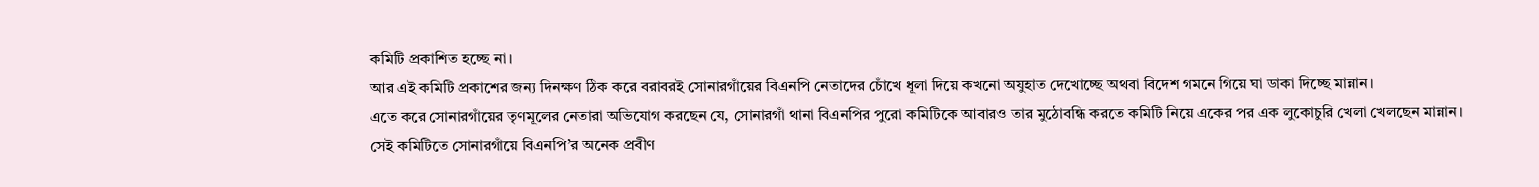কমিটি প্রকাশিত হচ্ছে না।
আর এই কমিটি প্রকাশের জন্য দিনক্ষণ ঠিক করে বরাবরই সোনারগাঁয়ের বিএনপি নেতাদের চোঁখে ধূলা দিয়ে কখনো অযুহাত দেখোচ্ছে অথবা বিদেশ গমনে গিয়ে ঘা ডাকা দিচ্ছে মান্নান।
এতে করে সোনারগাঁয়ের তৃণমূলের নেতারা অভিযোগ করছেন যে, সোনারগাঁ থানা বিএনপির পুরো কমিটিকে আবারও তার মুঠোবন্ধি করতে কমিটি নিয়ে একের পর এক লুকোচুরি খেলা খেলছেন মান্নান।
সেই কমিটিতে সোনারগাঁয়ে বিএনপি’র অনেক প্রবীণ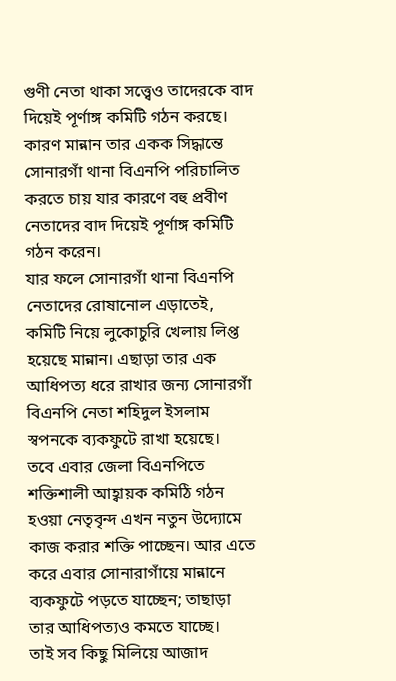গুণী নেতা থাকা সত্ত্বেও তাদেরকে বাদ দিয়েই পূর্ণাঙ্গ কমিটি গঠন করছে। কারণ মান্নান তার একক সিদ্ধান্তে সোনারগাঁ থানা বিএনপি পরিচালিত করতে চায় যার কারণে বহু প্রবীণ নেতাদের বাদ দিয়েই পূর্ণাঙ্গ কমিটি গঠন করেন।
যার ফলে সোনারগাঁ থানা বিএনপি নেতাদের রোষানোল এড়াতেই, কমিটি নিয়ে লুকোচুরি খেলায় লিপ্ত হয়েছে মান্নান। এছাড়া তার এক আধিপত্য ধরে রাখার জন্য সোনারগাঁ বিএনপি নেতা শহিদুল ইসলাম স্বপনকে ব্যকফুটে রাখা হয়েছে।
তবে এবার জেলা বিএনপিতে শক্তিশালী আহ্বায়ক কমিঠি গঠন হওয়া নেতৃবৃন্দ এখন নতুন উদ্যোমে কাজ করার শক্তি পাচ্ছেন। আর এতে করে এবার সোনারাগাঁয়ে মান্নানে ব্যকফুটে পড়তে যাচ্ছেন; তাছাড়া তার আধিপত্যও কমতে যাচ্ছে।
তাই সব কিছু মিলিয়ে আজাদ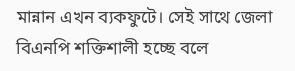মান্নান এখন ব্যকফুটে। সেই সাথে জেলা বিএনপি শক্তিশালী হচ্ছে বলে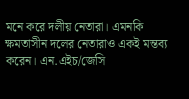মনে করে দলীয় নেতারা। এমনকি ক্ষমতাসীন দলের নেতারাও একই মন্তব্য করেন। এন.এইচ/জেসি